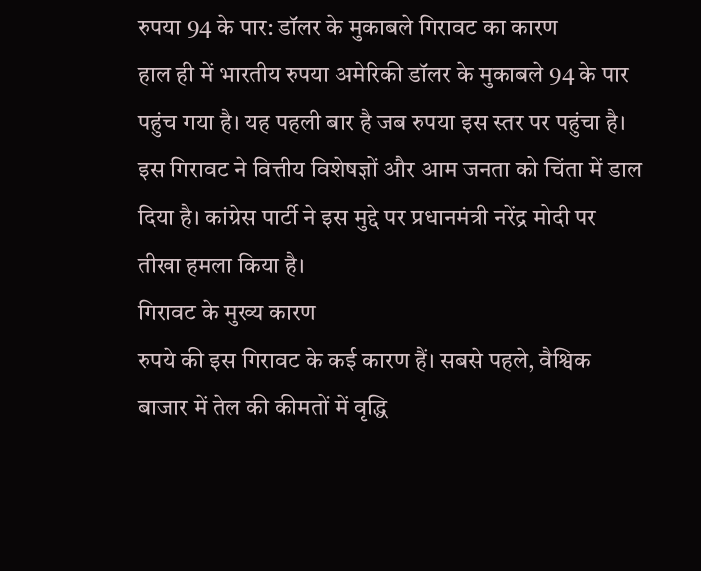रुपया 94 के पार: डॉलर के मुकाबले गिरावट का कारण
हाल ही में भारतीय रुपया अमेरिकी डॉलर के मुकाबले 94 के पार पहुंच गया है। यह पहली बार है जब रुपया इस स्तर पर पहुंचा है। इस गिरावट ने वित्तीय विशेषज्ञों और आम जनता को चिंता में डाल दिया है। कांग्रेस पार्टी ने इस मुद्दे पर प्रधानमंत्री नरेंद्र मोदी पर तीखा हमला किया है।
गिरावट के मुख्य कारण
रुपये की इस गिरावट के कई कारण हैं। सबसे पहले, वैश्विक बाजार में तेल की कीमतों में वृद्धि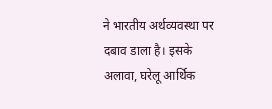ने भारतीय अर्थव्यवस्था पर दबाव डाला है। इसके अलावा, घरेलू आर्थिक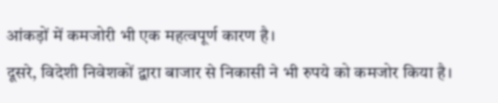आंकड़ों में कमजोरी भी एक महत्वपूर्ण कारण है।
दूसरे, विदेशी निवेशकों द्वारा बाजार से निकासी ने भी रुपये को कमजोर किया है।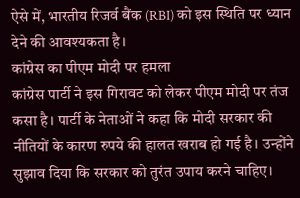ऐसे में, भारतीय रिजर्व बैंक (RBI) को इस स्थिति पर ध्यान देने की आवश्यकता है।
कांग्रेस का पीएम मोदी पर हमला
कांग्रेस पार्टी ने इस गिरावट को लेकर पीएम मोदी पर तंज कसा है। पार्टी के नेताओं ने कहा कि मोदी सरकार की नीतियों के कारण रुपये की हालत खराब हो गई है। उन्होंने सुझाव दिया कि सरकार को तुरंत उपाय करने चाहिए।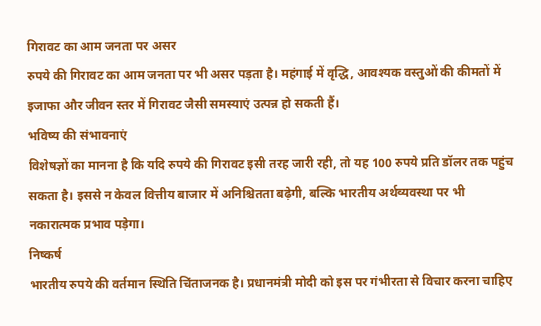गिरावट का आम जनता पर असर
रुपये की गिरावट का आम जनता पर भी असर पड़ता है। महंगाई में वृद्धि, आवश्यक वस्तुओं की कीमतों में इजाफा और जीवन स्तर में गिरावट जैसी समस्याएं उत्पन्न हो सकती हैं।
भविष्य की संभावनाएं
विशेषज्ञों का मानना है कि यदि रुपये की गिरावट इसी तरह जारी रही, तो यह 100 रुपये प्रति डॉलर तक पहुंच सकता है। इससे न केवल वित्तीय बाजार में अनिश्चितता बढ़ेगी, बल्कि भारतीय अर्थव्यवस्था पर भी नकारात्मक प्रभाव पड़ेगा।
निष्कर्ष
भारतीय रुपये की वर्तमान स्थिति चिंताजनक है। प्रधानमंत्री मोदी को इस पर गंभीरता से विचार करना चाहिए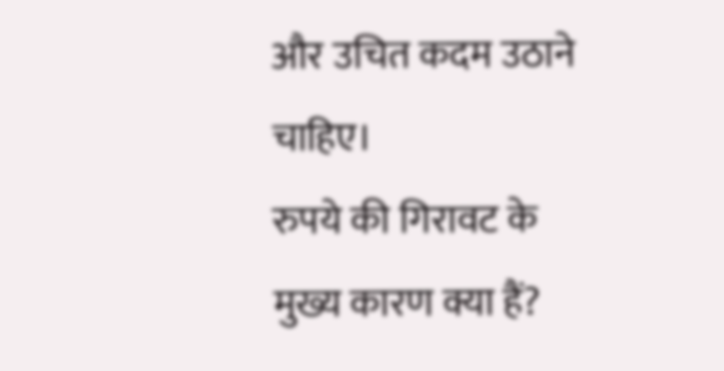और उचित कदम उठाने चाहिए।
रुपये की गिरावट के मुख्य कारण क्या हैं?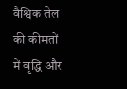वैश्विक तेल की कीमतों में वृद्धि और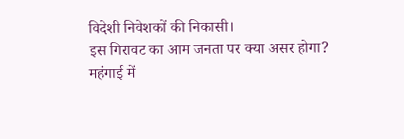विदेशी निवेशकों की निकासी।
इस गिरावट का आम जनता पर क्या असर होगा?
महंगाई में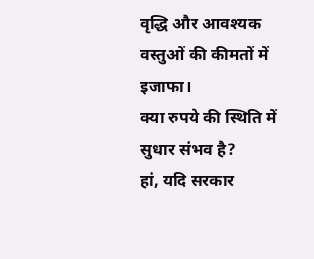वृद्धि और आवश्यक वस्तुओं की कीमतों में इजाफा।
क्या रुपये की स्थिति में सुधार संभव है?
हां, यदि सरकार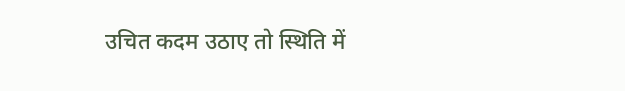उचित कदम उठाए तो स्थिति में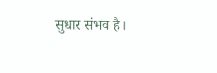सुधार संभव है।